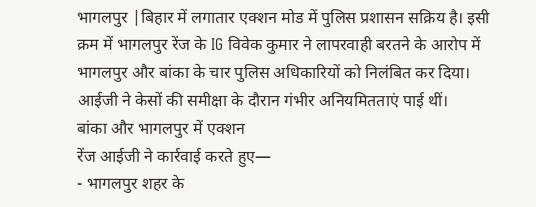भागलपुर |बिहार में लगातार एक्शन मोड में पुलिस प्रशासन सक्रिय है। इसी क्रम में भागलपुर रेंज के IG विवेक कुमार ने लापरवाही बरतने के आरोप में भागलपुर और बांका के चार पुलिस अधिकारियों को निलंबित कर दिया। आईजी ने केसों की समीक्षा के दौरान गंभीर अनियमितताएं पाई थीं।
बांका और भागलपुर में एक्शन
रेंज आईजी ने कार्रवाई करते हुए—
- भागलपुर शहर के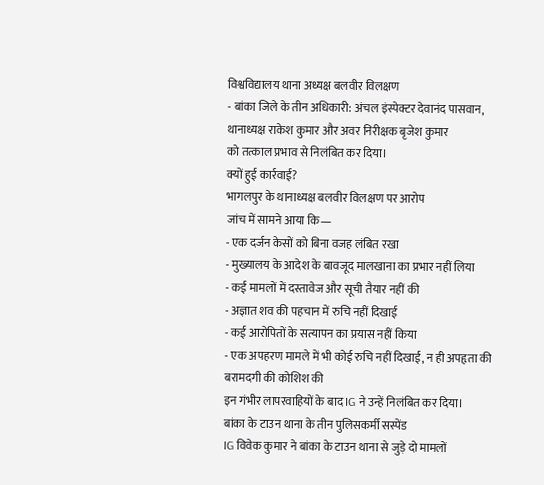विश्वविद्यालय थाना अध्यक्ष बलवीर विलक्षण
- बांका जिले के तीन अधिकारी: अंचल इंस्पेक्टर देवानंद पासवान, थानाध्यक्ष राकेश कुमार और अवर निरीक्षक बृजेश कुमार
को तत्काल प्रभाव से निलंबित कर दिया।
क्यों हुई कार्रवाई?
भागलपुर के थानाध्यक्ष बलवीर विलक्षण पर आरोप
जांच में सामने आया कि—
- एक दर्जन केसों को बिना वजह लंबित रखा
- मुख्यालय के आदेश के बावजूद मालखाना का प्रभार नहीं लिया
- कई मामलों में दस्तावेज और सूची तैयार नहीं की
- अज्ञात शव की पहचान में रुचि नहीं दिखाई
- कई आरोपितों के सत्यापन का प्रयास नहीं किया
- एक अपहरण मामले में भी कोई रुचि नहीं दिखाई, न ही अपहृता की बरामदगी की कोशिश की
इन गंभीर लापरवाहियों के बाद IG ने उन्हें निलंबित कर दिया।
बांका के टाउन थाना के तीन पुलिसकर्मी सस्पेंड
IG विवेक कुमार ने बांका के टाउन थाना से जुड़े दो मामलों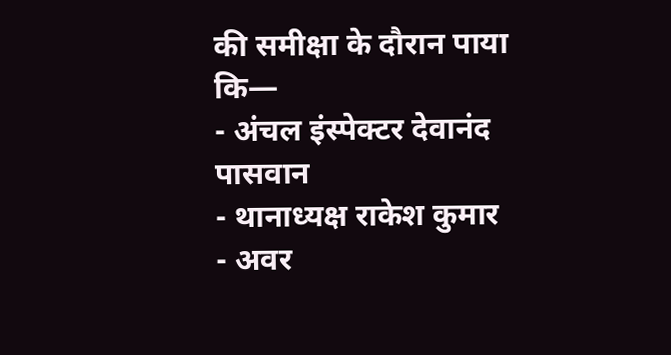की समीक्षा के दौरान पाया कि—
- अंचल इंस्पेक्टर देवानंद पासवान
- थानाध्यक्ष राकेश कुमार
- अवर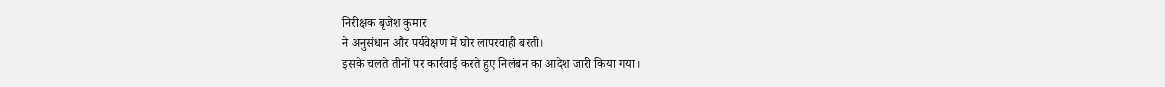निरीक्षक बृजेश कुमार
ने अनुसंधान और पर्यवेक्षण में घोर लापरवाही बरती।
इसके चलते तीनों पर कार्रवाई करते हुए निलंबन का आदेश जारी किया गया।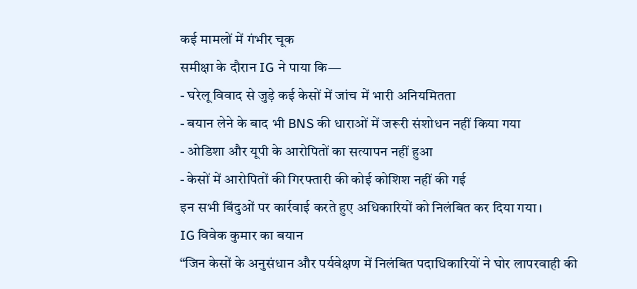कई मामलों में गंभीर चूक
समीक्षा के दौरान IG ने पाया कि—
- घरेलू विवाद से जुड़े कई केसों में जांच में भारी अनियमितता
- बयान लेने के बाद भी BNS की धाराओं में जरूरी संशोधन नहीं किया गया
- ओडिशा और यूपी के आरोपितों का सत्यापन नहीं हुआ
- केसों में आरोपितों की गिरफ्तारी की कोई कोशिश नहीं की गई
इन सभी बिंदुओं पर कार्रवाई करते हुए अधिकारियों को निलंबित कर दिया गया।
IG विवेक कुमार का बयान
“जिन केसों के अनुसंधान और पर्यवेक्षण में निलंबित पदाधिकारियों ने घोर लापरवाही की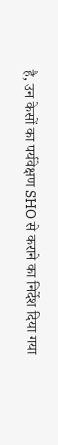है, उन केसों का पर्यवेक्षण SHO से कराने का निर्देश दिया गया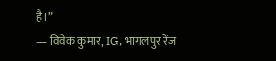है।”
— विवेक कुमार, IG, भागलपुर रेंज